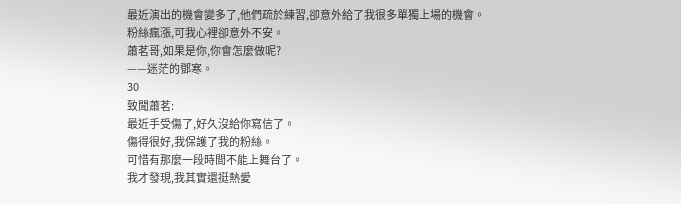最近演出的機會變多了,他們疏於練習,卻意外給了我很多單獨上場的機會。
粉絲瘋漲,可我心裡卻意外不安。
蕭茗哥,如果是你,你會怎麼做呢?
——迷茫的鄧寒。
30
致聞蕭茗:
最近手受傷了,好久沒給你寫信了。
傷得很好,我保護了我的粉絲。
可惜有那麼一段時間不能上舞台了。
我才發現,我其實還挺熱愛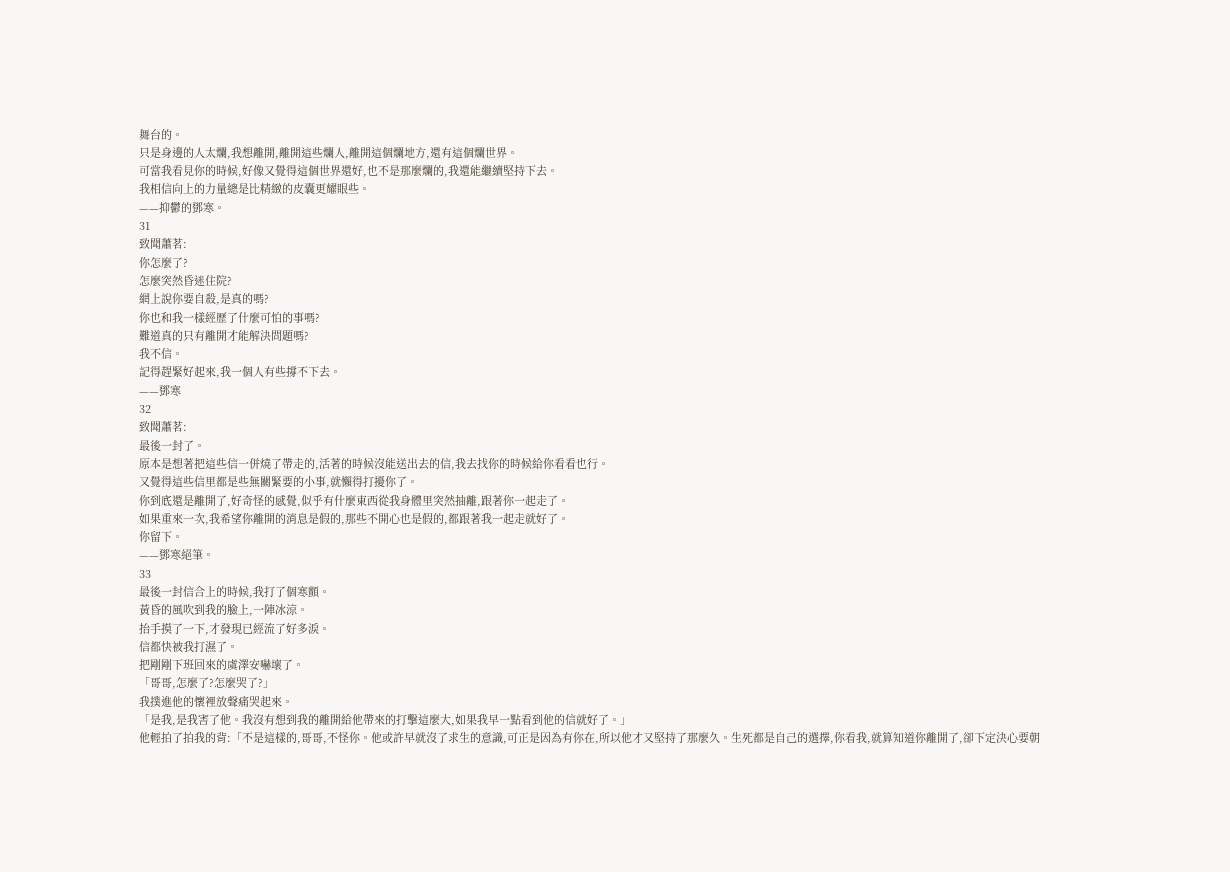舞台的。
只是身邊的人太爛,我想離開,離開這些爛人,離開這個爛地方,還有這個爛世界。
可當我看見你的時候,好像又覺得這個世界還好,也不是那麼爛的,我還能繼續堅持下去。
我相信向上的力量總是比精緻的皮囊更耀眼些。
——抑鬱的鄧寒。
31
致聞蕭茗:
你怎麼了?
怎麼突然昏迷住院?
網上說你要自殺,是真的嗎?
你也和我一樣經歷了什麼可怕的事嗎?
難道真的只有離開才能解決問題嗎?
我不信。
記得趕緊好起來,我一個人有些撐不下去。
——鄧寒
32
致聞蕭茗:
最後一封了。
原本是想著把這些信一併燒了帶走的,活著的時候沒能送出去的信,我去找你的時候給你看看也行。
又覺得這些信里都是些無關緊要的小事,就懶得打擾你了。
你到底還是離開了,好奇怪的感覺,似乎有什麼東西從我身體里突然抽離,跟著你一起走了。
如果重來一次,我希望你離開的消息是假的,那些不開心也是假的,都跟著我一起走就好了。
你留下。
——鄧寒絕筆。
33
最後一封信合上的時候,我打了個寒顫。
黃昏的風吹到我的臉上,一陣冰涼。
抬手摸了一下,才發現已經流了好多淚。
信都快被我打濕了。
把剛剛下班回來的虞澤安嚇壞了。
「哥哥,怎麼了?怎麼哭了?」
我撲進他的懷裡放聲痛哭起來。
「是我,是我害了他。我沒有想到我的離開給他帶來的打擊這麼大,如果我早一點看到他的信就好了。」
他輕拍了拍我的背:「不是這樣的,哥哥,不怪你。他或許早就沒了求生的意識,可正是因為有你在,所以他才又堅持了那麼久。生死都是自己的選擇,你看我,就算知道你離開了,卻下定決心要朝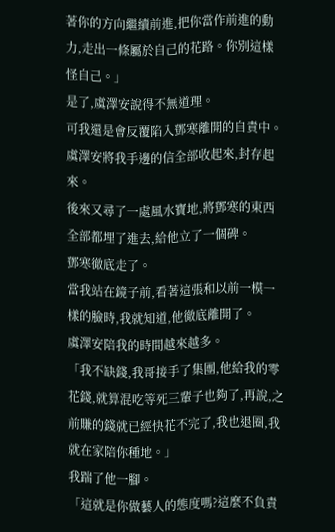著你的方向繼續前進,把你當作前進的動力,走出一條屬於自己的花路。你別這樣怪自己。」
是了,虞澤安說得不無道理。
可我還是會反覆陷入鄧寒離開的自責中。
虞澤安將我手邊的信全部收起來,封存起來。
後來又尋了一處風水寶地,將鄧寒的東西全部都埋了進去,給他立了一個碑。
鄧寒徹底走了。
當我站在鏡子前,看著這張和以前一模一樣的臉時,我就知道,他徹底離開了。
虞澤安陪我的時間越來越多。
「我不缺錢,我哥接手了集團,他給我的零花錢,就算混吃等死三輩子也夠了,再說,之前賺的錢就已經快花不完了,我也退圈,我就在家陪你種地。」
我踹了他一腳。
「這就是你做藝人的態度嗎?這麼不負責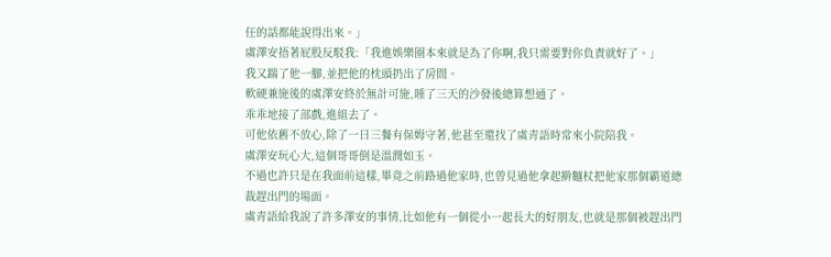任的話都能說得出來。」
虞澤安捂著屁股反駁我:「我進娛樂圈本來就是為了你啊,我只需要對你負責就好了。」
我又踹了他一腳,並把他的枕頭扔出了房間。
軟硬兼施後的虞澤安終於無計可施,睡了三天的沙發後總算想通了。
乖乖地接了部戲,進組去了。
可他依舊不放心,除了一日三餐有保姆守著,他甚至還找了虞青語時常來小院陪我。
虞澤安玩心大,這個哥哥倒是溫潤如玉。
不過也許只是在我面前這樣,畢竟之前路過他家時,也曾見過他拿起擀麵杖把他家那個霸道總裁趕出門的場面。
虞青語給我說了許多澤安的事情,比如他有一個從小一起長大的好朋友,也就是那個被趕出門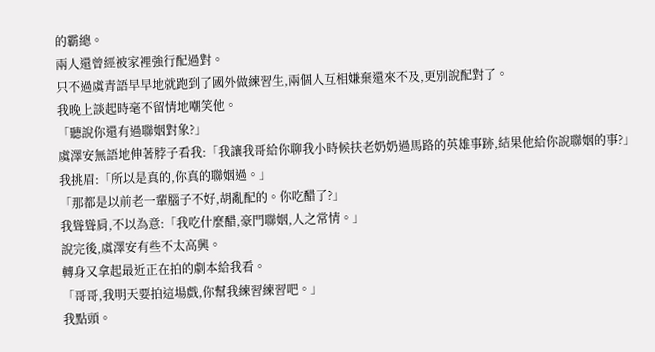的霸總。
兩人還曾經被家裡強行配過對。
只不過虞青語早早地就跑到了國外做練習生,兩個人互相嫌棄還來不及,更別說配對了。
我晚上談起時毫不留情地嘲笑他。
「聽說你還有過聯姻對象?」
虞澤安無語地伸著脖子看我:「我讓我哥給你聊我小時候扶老奶奶過馬路的英雄事跡,結果他給你說聯姻的事?」
我挑眉:「所以是真的,你真的聯姻過。」
「那都是以前老一輩腦子不好,胡亂配的。你吃醋了?」
我聳聳肩,不以為意:「我吃什麼醋,豪門聯姻,人之常情。」
說完後,虞澤安有些不太高興。
轉身又拿起最近正在拍的劇本給我看。
「哥哥,我明天要拍這場戲,你幫我練習練習吧。」
我點頭。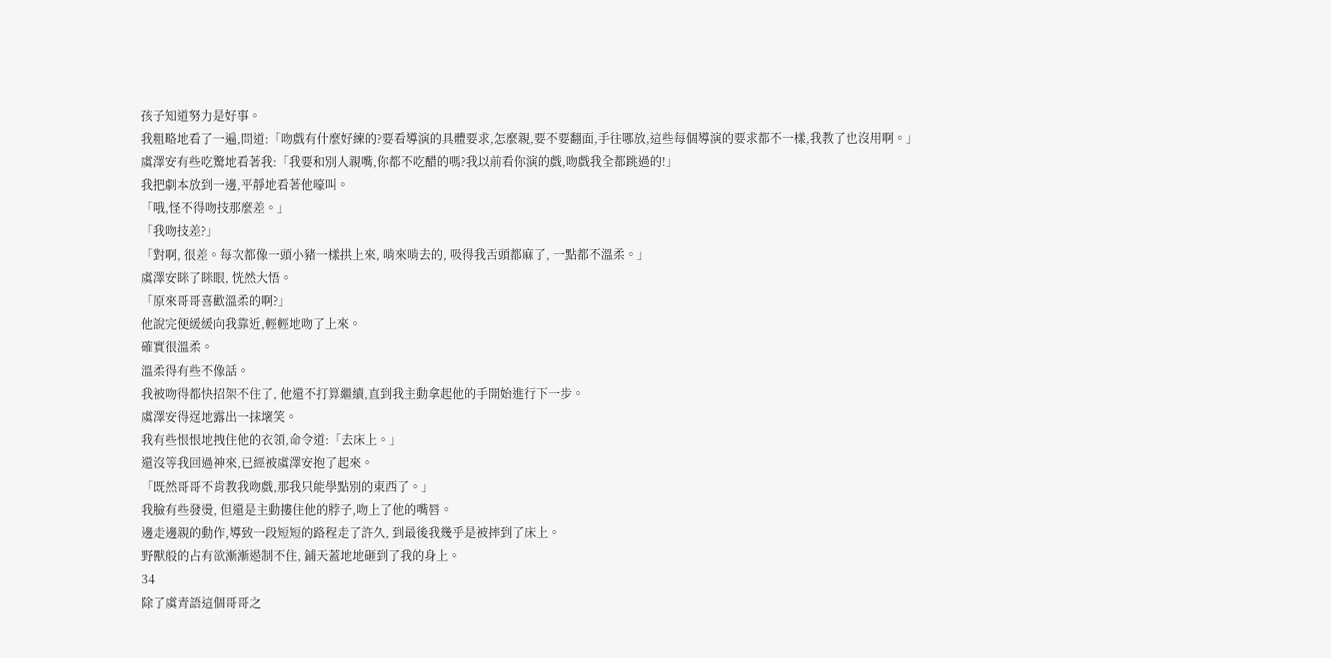孩子知道努力是好事。
我粗略地看了一遍,問道:「吻戲有什麼好練的?要看導演的具體要求,怎麼親,要不要翻面,手往哪放,這些每個導演的要求都不一樣,我教了也沒用啊。」
虞澤安有些吃驚地看著我:「我要和別人親嘴,你都不吃醋的嗎?我以前看你演的戲,吻戲我全都跳過的!」
我把劇本放到一邊,平靜地看著他嚎叫。
「哦,怪不得吻技那麼差。」
「我吻技差?」
「對啊, 很差。每次都像一頭小豬一樣拱上來, 啃來啃去的, 吸得我舌頭都麻了, 一點都不溫柔。」
虞澤安眯了眯眼, 恍然大悟。
「原來哥哥喜歡溫柔的啊?」
他說完便緩緩向我靠近,輕輕地吻了上來。
確實很溫柔。
溫柔得有些不像話。
我被吻得都快招架不住了, 他還不打算繼續,直到我主動拿起他的手開始進行下一步。
虞澤安得逞地露出一抹壞笑。
我有些恨恨地拽住他的衣領,命令道:「去床上。」
還沒等我回過神來,已經被虞澤安抱了起來。
「既然哥哥不肯教我吻戲,那我只能學點別的東西了。」
我臉有些發燙, 但還是主動摟住他的脖子,吻上了他的嘴唇。
邊走邊親的動作,導致一段短短的路程走了許久, 到最後我幾乎是被摔到了床上。
野獸般的占有欲漸漸遏制不住, 鋪天蓋地地砸到了我的身上。
34
除了虞青語這個哥哥之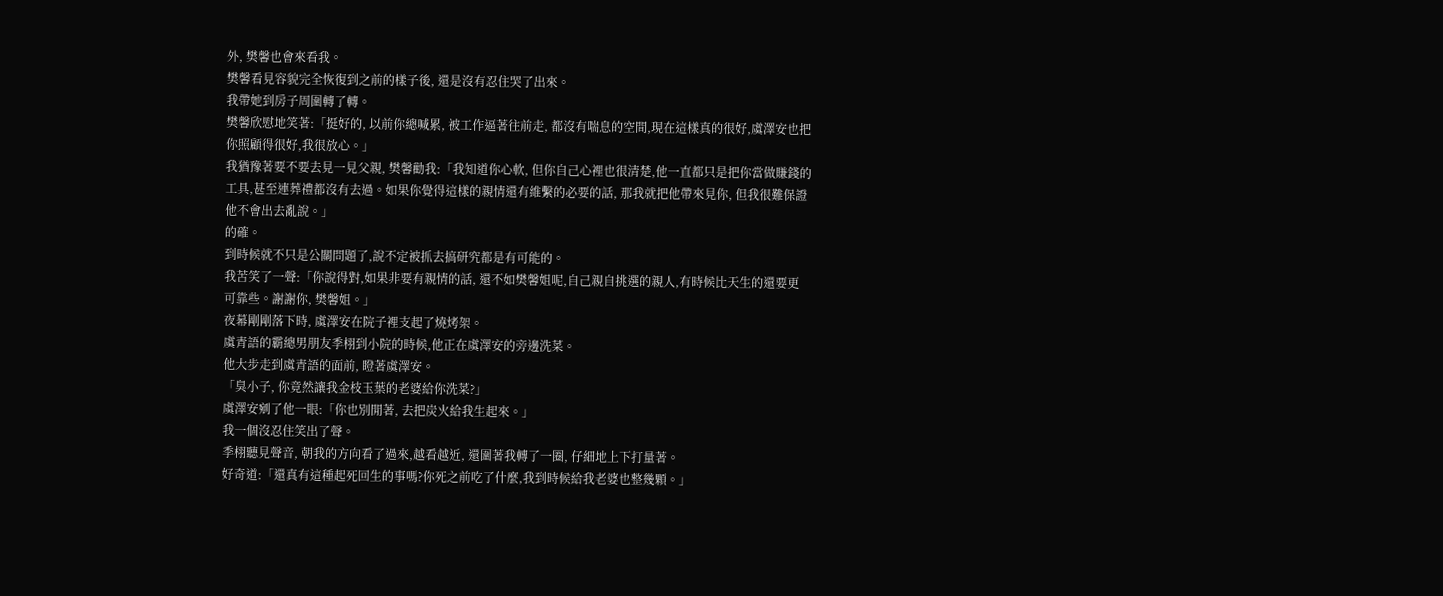外, 樊馨也會來看我。
樊馨看見容貌完全恢復到之前的樣子後, 還是沒有忍住哭了出來。
我帶她到房子周圍轉了轉。
樊馨欣慰地笑著:「挺好的, 以前你總喊累, 被工作逼著往前走, 都沒有喘息的空間,現在這樣真的很好,虞澤安也把你照顧得很好,我很放心。」
我猶豫著要不要去見一見父親, 樊馨勸我:「我知道你心軟, 但你自己心裡也很清楚,他一直都只是把你當做賺錢的工具,甚至連葬禮都沒有去過。如果你覺得這樣的親情還有維繫的必要的話, 那我就把他帶來見你, 但我很難保證他不會出去亂說。」
的確。
到時候就不只是公關問題了,說不定被抓去搞研究都是有可能的。
我苦笑了一聲:「你說得對,如果非要有親情的話, 還不如樊馨姐呢,自己親自挑選的親人,有時候比天生的還要更可靠些。謝謝你, 樊馨姐。」
夜幕剛剛落下時, 虞澤安在院子裡支起了燒烤架。
虞青語的霸總男朋友季栩到小院的時候,他正在虞澤安的旁邊洗菜。
他大步走到虞青語的面前, 瞪著虞澤安。
「臭小子, 你竟然讓我金枝玉葉的老婆給你洗菜?」
虞澤安剜了他一眼:「你也別閒著, 去把炭火給我生起來。」
我一個沒忍住笑出了聲。
季栩聽見聲音, 朝我的方向看了過來,越看越近, 還圍著我轉了一圈, 仔細地上下打量著。
好奇道:「還真有這種起死回生的事嗎?你死之前吃了什麼,我到時候給我老婆也整幾顆。」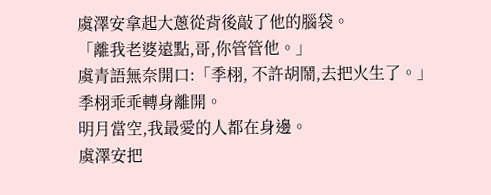虞澤安拿起大蔥從背後敲了他的腦袋。
「離我老婆遠點,哥,你管管他。」
虞青語無奈開口:「季栩, 不許胡鬧,去把火生了。」
季栩乖乖轉身離開。
明月當空,我最愛的人都在身邊。
虞澤安把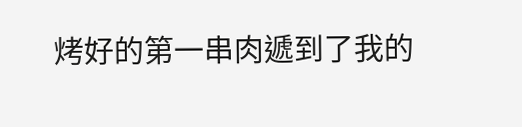烤好的第一串肉遞到了我的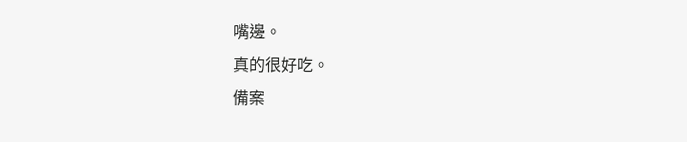嘴邊。
真的很好吃。
備案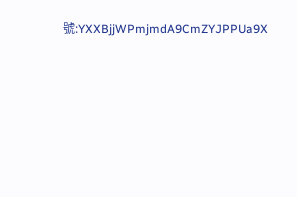號:YXXBjjWPmjmdA9CmZYJPPUa9X